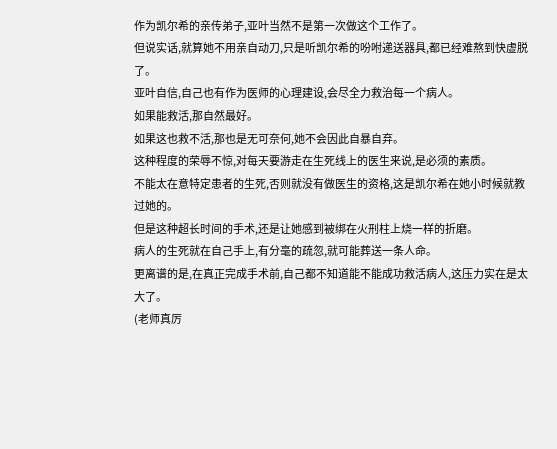作为凯尔希的亲传弟子,亚叶当然不是第一次做这个工作了。
但说实话,就算她不用亲自动刀,只是听凯尔希的吩咐递送器具,都已经难熬到快虚脱了。
亚叶自信,自己也有作为医师的心理建设,会尽全力救治每一个病人。
如果能救活,那自然最好。
如果这也救不活,那也是无可奈何,她不会因此自暴自弃。
这种程度的荣辱不惊,对每天要游走在生死线上的医生来说,是必须的素质。
不能太在意特定患者的生死,否则就没有做医生的资格,这是凯尔希在她小时候就教过她的。
但是这种超长时间的手术,还是让她感到被绑在火刑柱上烧一样的折磨。
病人的生死就在自己手上,有分毫的疏忽,就可能葬送一条人命。
更离谱的是,在真正完成手术前,自己都不知道能不能成功救活病人,这压力实在是太大了。
(老师真厉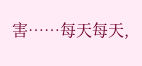害……每天每天,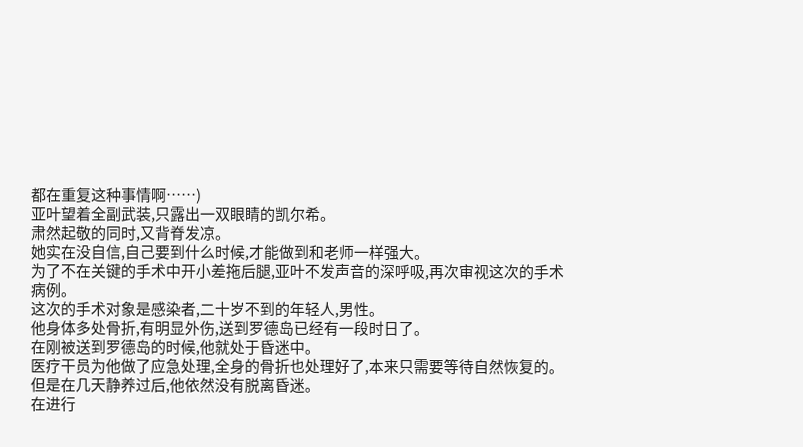都在重复这种事情啊……)
亚叶望着全副武装,只露出一双眼睛的凯尔希。
肃然起敬的同时,又背脊发凉。
她实在没自信,自己要到什么时候,才能做到和老师一样强大。
为了不在关键的手术中开小差拖后腿,亚叶不发声音的深呼吸,再次审视这次的手术病例。
这次的手术对象是感染者,二十岁不到的年轻人,男性。
他身体多处骨折,有明显外伤,送到罗德岛已经有一段时日了。
在刚被送到罗德岛的时候,他就处于昏迷中。
医疗干员为他做了应急处理,全身的骨折也处理好了,本来只需要等待自然恢复的。
但是在几天静养过后,他依然没有脱离昏迷。
在进行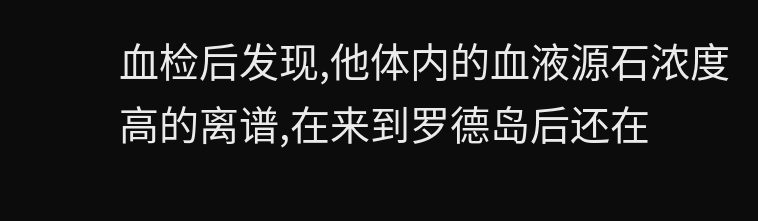血检后发现,他体内的血液源石浓度高的离谱,在来到罗德岛后还在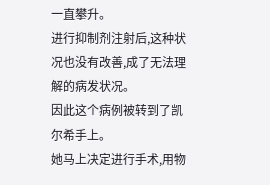一直攀升。
进行抑制剂注射后,这种状况也没有改善,成了无法理解的病发状况。
因此这个病例被转到了凯尔希手上。
她马上决定进行手术,用物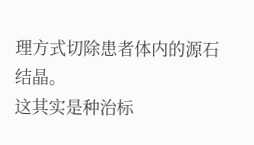理方式切除患者体内的源石结晶。
这其实是种治标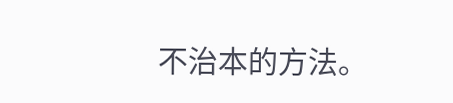不治本的方法。